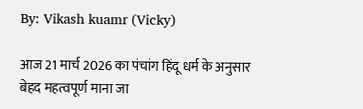By: Vikash kuamr (Vicky)

आज 21 मार्च 2026 का पंचांग हिंदू धर्म के अनुसार बेहद महत्वपूर्ण माना जा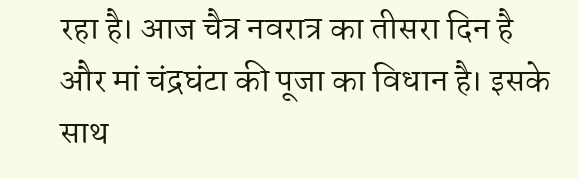रहा है। आज चैत्र नवरात्र का तीसरा दिन है और मां चंद्रघंटा की पूजा का विधान है। इसके साथ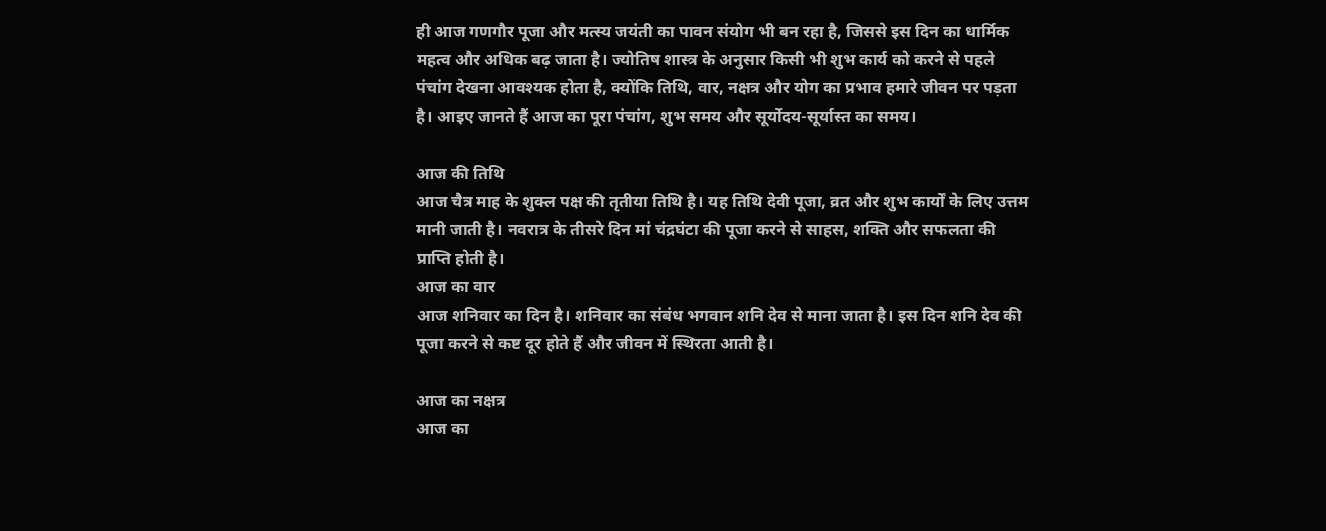ही आज गणगौर पूजा और मत्स्य जयंती का पावन संयोग भी बन रहा है, जिससे इस दिन का धार्मिक महत्व और अधिक बढ़ जाता है। ज्योतिष शास्त्र के अनुसार किसी भी शुभ कार्य को करने से पहले पंचांग देखना आवश्यक होता है, क्योंकि तिथि, वार, नक्षत्र और योग का प्रभाव हमारे जीवन पर पड़ता है। आइए जानते हैं आज का पूरा पंचांग, शुभ समय और सूर्योदय-सूर्यास्त का समय।

आज की तिथि
आज चैत्र माह के शुक्ल पक्ष की तृतीया तिथि है। यह तिथि देवी पूजा, व्रत और शुभ कार्यों के लिए उत्तम मानी जाती है। नवरात्र के तीसरे दिन मां चंद्रघंटा की पूजा करने से साहस, शक्ति और सफलता की प्राप्ति होती है।
आज का वार
आज शनिवार का दिन है। शनिवार का संबंध भगवान शनि देव से माना जाता है। इस दिन शनि देव की पूजा करने से कष्ट दूर होते हैं और जीवन में स्थिरता आती है।

आज का नक्षत्र
आज का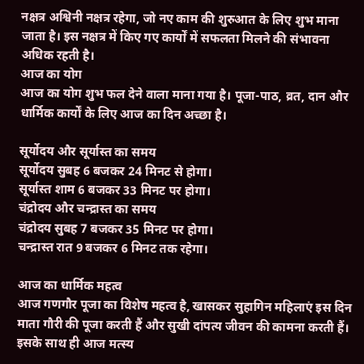नक्षत्र अश्विनी नक्षत्र रहेगा, जो नए काम की शुरुआत के लिए शुभ माना जाता है। इस नक्षत्र में किए गए कार्यों में सफलता मिलने की संभावना अधिक रहती है।
आज का योग
आज का योग शुभ फल देने वाला माना गया है। पूजा-पाठ, व्रत, दान और धार्मिक कार्यों के लिए आज का दिन अच्छा है।

सूर्योदय और सूर्यास्त का समय
सूर्योदय सुबह 6 बजकर 24 मिनट से होगा।
सूर्यास्त शाम 6 बजकर 33 मिनट पर होगा।
चंद्रोदय और चन्द्रास्त का समय
चंद्रोदय सुबह 7 बजकर 35 मिनट पर होगा।
चन्द्रास्त रात 9 बजकर 6 मिनट तक रहेगा।

आज का धार्मिक महत्व
आज गणगौर पूजा का विशेष महत्व है, खासकर सुहागिन महिलाएं इस दिन माता गौरी की पूजा करती हैं और सुखी दांपत्य जीवन की कामना करती हैं। इसके साथ ही आज मत्स्य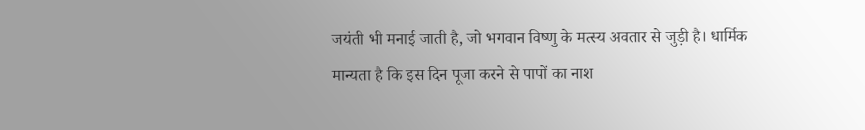जयंती भी मनाई जाती है, जो भगवान विष्णु के मत्स्य अवतार से जुड़ी है। धार्मिक मान्यता है कि इस दिन पूजा करने से पापों का नाश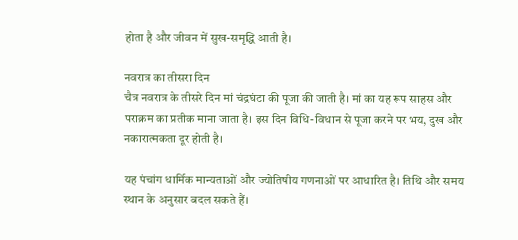होता है और जीवन में सुख-समृद्धि आती है।

नवरात्र का तीसरा दिन
चैत्र नवरात्र के तीसरे दिन मां चंद्रघंटा की पूजा की जाती है। मां का यह रूप साहस और पराक्रम का प्रतीक माना जाता है। इस दिन विधि-विधान से पूजा करने पर भय, दुख और नकारात्मकता दूर होती है।

यह पंचांग धार्मिक मान्यताओं और ज्योतिषीय गणनाओं पर आधारित है। तिथि और समय स्थान के अनुसार बदल सकते हैं।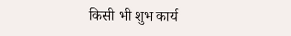किसी भी शुभ कार्य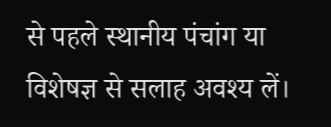से पहले स्थानीय पंचांग या विशेषज्ञ से सलाह अवश्य लें।